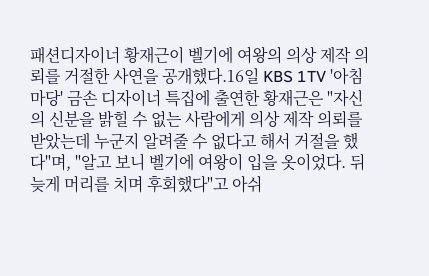패션디자이너 황재근이 벨기에 여왕의 의상 제작 의뢰를 거절한 사연을 공개했다.16일 KBS 1TV '아침마당' 금손 디자이너 특집에 출연한 황재근은 "자신의 신분을 밝힐 수 없는 사람에게 의상 제작 의뢰를 받았는데 누군지 알려줄 수 없다고 해서 거절을 했다"며, "알고 보니 벨기에 여왕이 입을 옷이었다. 뒤늦게 머리를 치며 후회했다"고 아쉬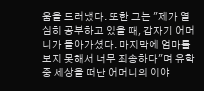움을 드러냈다. 또한 그는 "제가 열심히 공부하고 있을 때, 갑자기 어머니가 돌아가셨다. 마지막에 엄마를 보지 못해서 너무 죄송하다"며 유학 중 세상을 떠난 어머니의 이야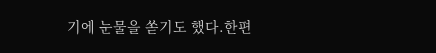기에 눈물을 쏟기도 했다.한편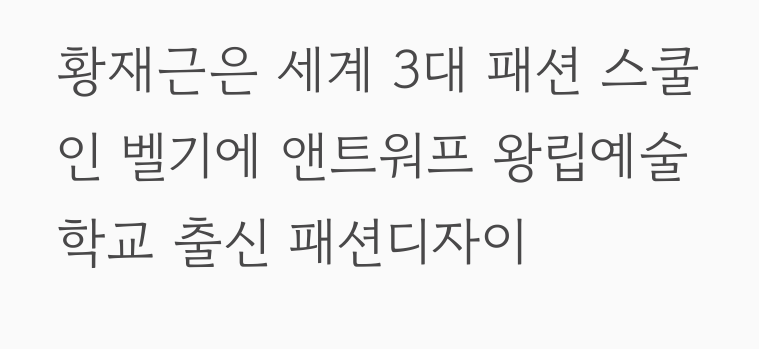황재근은 세계 3대 패션 스쿨인 벨기에 앤트워프 왕립예술 학교 출신 패션디자이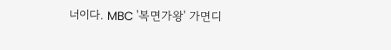너이다. MBC '복면가왕' 가면디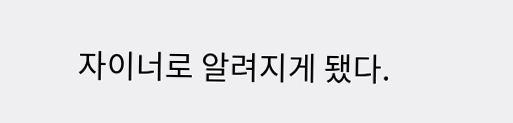자이너로 알려지게 됐다.